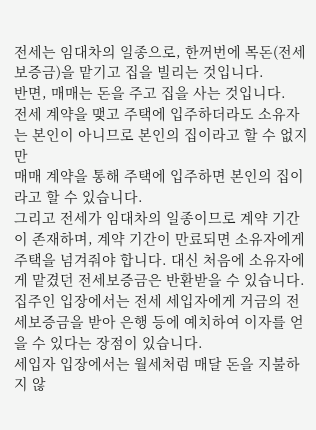전세는 임대차의 일종으로, 한꺼번에 목돈(전세보증금)을 맡기고 집을 빌리는 것입니다.
반면, 매매는 돈을 주고 집을 사는 것입니다.
전세 계약을 맺고 주택에 입주하더라도 소유자는 본인이 아니므로 본인의 집이라고 할 수 없지만
매매 계약을 통해 주택에 입주하면 본인의 집이라고 할 수 있습니다.
그리고 전세가 임대차의 일종이므로 계약 기간이 존재하며, 계약 기간이 만료되면 소유자에게 주택을 넘겨줘야 합니다. 대신 처음에 소유자에게 맡겼던 전세보증금은 반환받을 수 있습니다.
집주인 입장에서는 전세 세입자에게 거금의 전세보증금을 받아 은행 등에 예치하여 이자를 얻을 수 있다는 장점이 있습니다.
세입자 입장에서는 월세처럼 매달 돈을 지불하지 않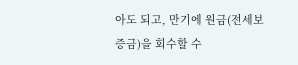아도 되고, 만기에 원금(전세보증금)을 회수할 수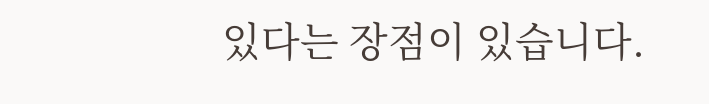있다는 장점이 있습니다.